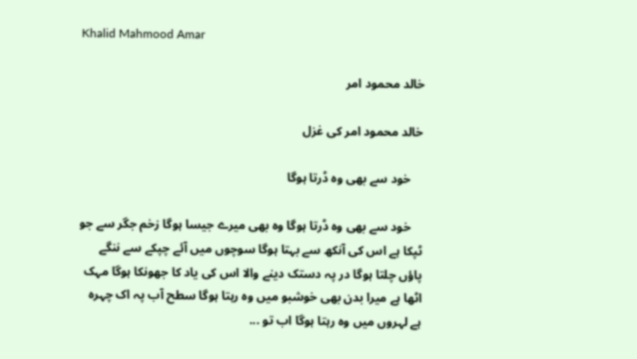Khalid Mahmood Amar

خالد محمود امر

خالد محمود امر کی غزل

    خود سے بھی وہ ڈرتا ہوگا

    خود سے بھی وہ ڈرتا ہوگا وہ بھی میرے جیسا ہوگا زخم جگر سے جو ٹپکا ہے اس کی آنکھ سے بہتا ہوگا سوچوں میں آئے چپکے سے ننگے پاؤں چلتا ہوگا در پہ دستک دینے والا اس کی یاد کا جھونکا ہوگا مہک اٹھا ہے میرا بدن بھی خوشبو میں وہ رہتا ہوگا سطح آب پہ اک چہرہ ہے لہروں میں وہ رہتا ہوگا اب تو ...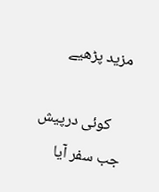مزید پڑھیے

    کوئی درپیش جب سفر آیا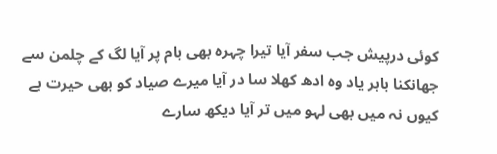کوئی درپیش جب سفر آیا تیرا چہرہ بھی بام پر آیا لگ کے چلمن سے جھانکنا باہر یاد وہ ادھ کھلا سا در آیا میرے صیاد کو بھی حیرت ہے کیوں نہ میں بھی لہو میں تر آیا دیکھ سارے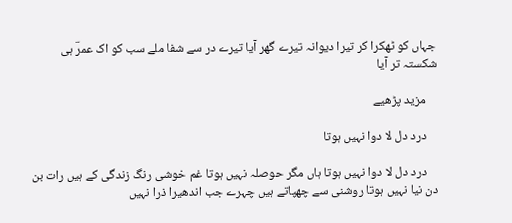جہاں کو ٹھکرا کر تیرا دیوانہ تیرے گھر آیا تیرے در سے شفا ملے سب کو اک عمرؔ ہی شکستہ تر آیا

    مزید پڑھیے

    درد دل لا دوا نہیں ہوتا

    درد دل لا دوا نہیں ہوتا ہاں مگر حوصلہ نہیں ہوتا غم خوشی رنگ زندگی کے ہیں رات بن دن نیا نہیں ہوتا روشنی سے چھپاتے ہیں چہرے جب اندھیرا ذرا نہیں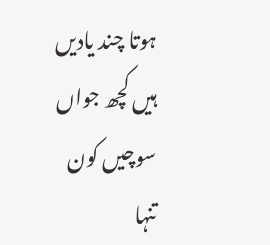ہوتا چند یادیں ہیں کچھ جواں سوچیں کون تنہا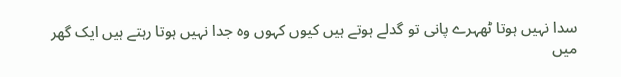سدا نہیں ہوتا ٹھہرے پانی تو گدلے ہوتے ہیں کیوں کہوں وہ جدا نہیں ہوتا رہتے ہیں ایک گھر میں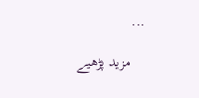...

    مزید پڑھیے